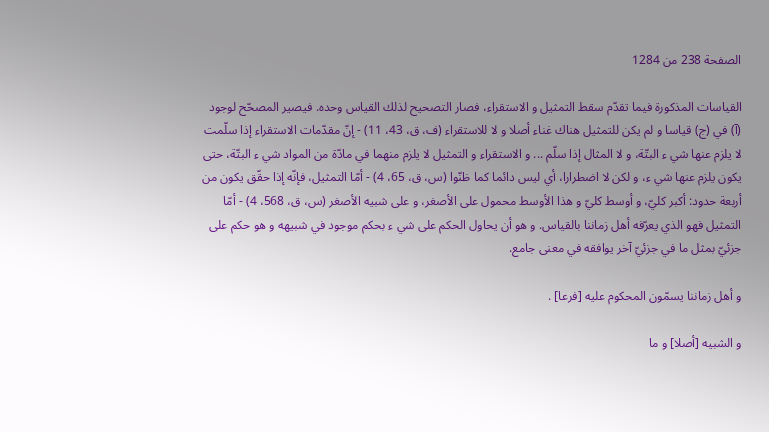الصفحة 238 من 1284

القياسات المذكورة فيما تقدّم سقط التمثيل و الاستقراء، فصار التصحيح لذلك القياس وحده. فيصير المصحّح لوجود (آ) في (ج) قياسا و لم يكن للتمثيل هناك غناء أصلا و لا للاستقراء (ف، ق، 43، 11) - إنّ مقدّمات الاستقراء إذا سلّمت لا يلزم عنها شي ء البتّة، و لا المثال إذا سلّم ... و الاستقراء و التمثيل لا يلزم منهما في مادّة من المواد شي ء البتّة، حتى يكون يلزم عنها شي ء، و لكن لا اضطرارا، أي ليس دائما كما ظنّوا (س، ق، 65، 4) - أمّا التمثيل، فإنّه إذا حقّق يكون من أربعة حدود: أكبر كليّ، و أوسط كليّ و هذا الأوسط محمول على الأصغر، و على شبيه الأصغر (س، ق، 568، 4) - أمّا التمثيل فهو الذي يعرّفه أهل زماننا بالقياس. و هو أن يحاول الحكم على شي ء بحكم موجود في شبيهه و هو حكم على جزئيّ بمثل ما في جزئيّ آخر يوافقه في معنى جامع.

و أهل زماننا يسمّون المحكوم عليه [فرعا] .

و الشبيه [أصلا] و ما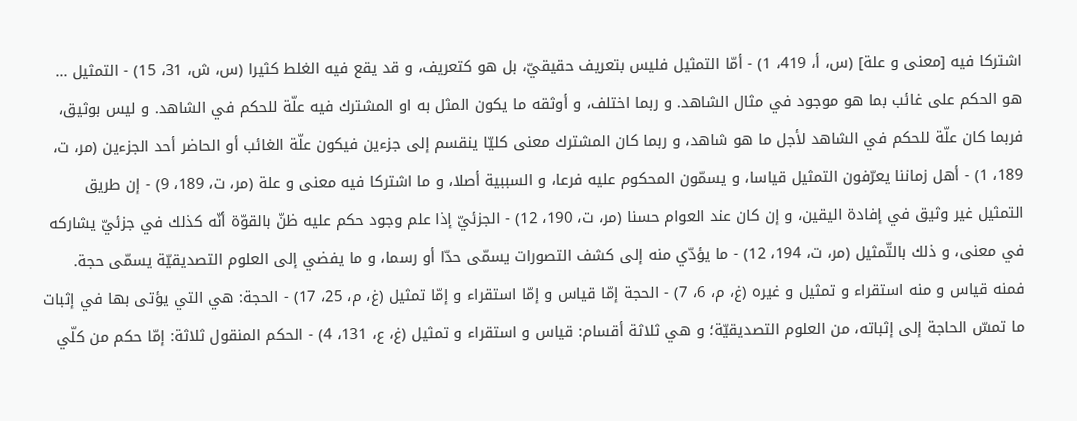اشتركا فيه [معنى و علة] (س، أ، 419، 1) - أمّا التمثيل فليس بتعريف حقيقيّ، بل هو كتعريف، و قد يقع فيه الغلط كثيرا (س، ش، 31، 15) - التمثيل ... هو الحكم على غائب بما هو موجود في مثال الشاهد. و ربما اختلف، و أوثقه ما يكون المثل به او المشترك فيه علّة للحكم في الشاهد. و ليس بوثيق، فربما كان علّة للحكم في الشاهد لأجل ما هو شاهد، و ربما كان المشترك معنى كليّا ينقسم إلى جزءين فيكون علّة الغائب أو الحاضر أحد الجزءين (مر، ت، 189، 1) - أهل زماننا يعرّفون التمثيل قياسا، و يسمّون المحكوم عليه فرعا، و السببية أصلا، و ما اشتركا فيه معنى و علة (مر، ت، 189، 9) - إن طريق التمثيل غير وثيق في إفادة اليقين، و إن كان عند العوام حسنا (مر، ت، 190، 12) - الجزئيّ إذا علم وجود حكم عليه ظنّ بالقوّة أنّه كذلك في جزئيّ يشاركه في معنى، و ذلك بالتّمثيل (مر، ت، 194، 12) - ما يؤدّي منه إلى كشف التصورات يسمّى حدّا أو رسما، و ما يفضي إلى العلوم التصديقيّة يسمّى حجة. فمنه قياس و منه استقراء و تمثيل و غيره (غ، م، 6، 7) - الحجة إمّا قياس و إمّا استقراء و إمّا تمثيل (غ، م، 25، 17) - الحجة: هي التي يؤتى بها في إثبات ما تمسّ الحاجة إلى إثباته، من العلوم التصديقيّة؛ و هي ثلاثة أقسام: قياس و استقراء و تمثيل (غ، ع، 131، 4) - الحكم المنقول ثلاثة: إمّا حكم من كلّي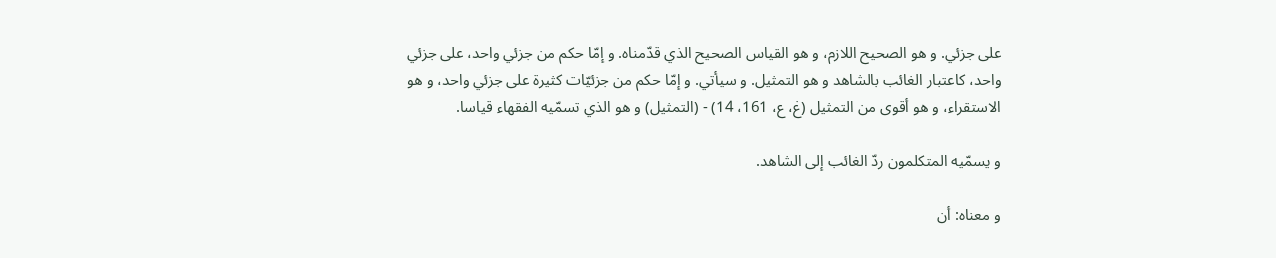على جزئي. و هو الصحيح اللازم، و هو القياس الصحيح الذي قدّمناه. و إمّا حكم من جزئي واحد، على جزئي واحد، كاعتبار الغائب بالشاهد و هو التمثيل. و سيأتي. و إمّا حكم من جزئيّات كثيرة على جزئي واحد، و هو الاستقراء، و هو أقوى من التمثيل (غ، ع، 161، 14) - (التمثيل) و هو الذي تسمّيه الفقهاء قياسا.

و يسمّيه المتكلمون ردّ الغائب إلى الشاهد.

و معناه: أن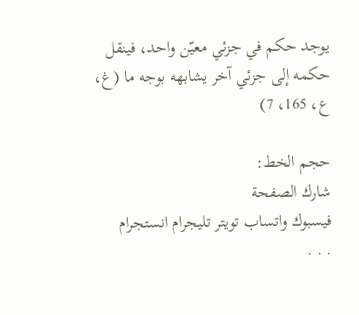يوجد حكم في جزئي معيّن واحد، فينقل حكمه إلى جزئي آخر يشابهه بوجه ما (غ، ع، 165، 7)

حجم الخط:
شارك الصفحة
فيسبوك واتساب تويتر تليجرام انستجرام
. . .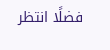فضلًا انتظر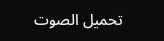تحميل الصوت